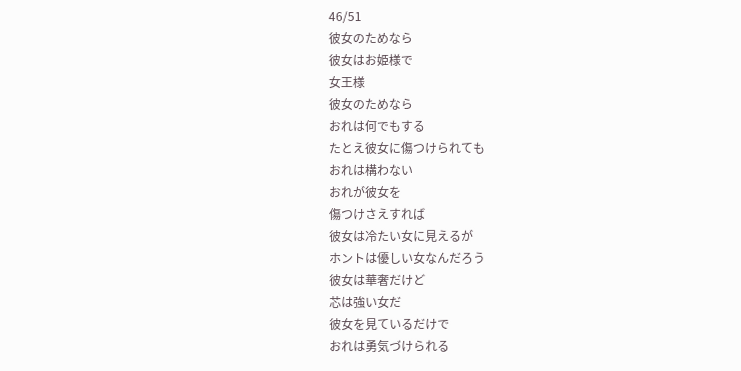46/51
彼女のためなら
彼女はお姫様で
女王様
彼女のためなら
おれは何でもする
たとえ彼女に傷つけられても
おれは構わない
おれが彼女を
傷つけさえすれば
彼女は冷たい女に見えるが
ホントは優しい女なんだろう
彼女は華奢だけど
芯は強い女だ
彼女を見ているだけで
おれは勇気づけられる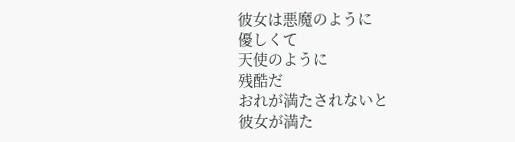彼女は悪魔のように
優しくて
天使のように
残酷だ
おれが満たされないと
彼女が満た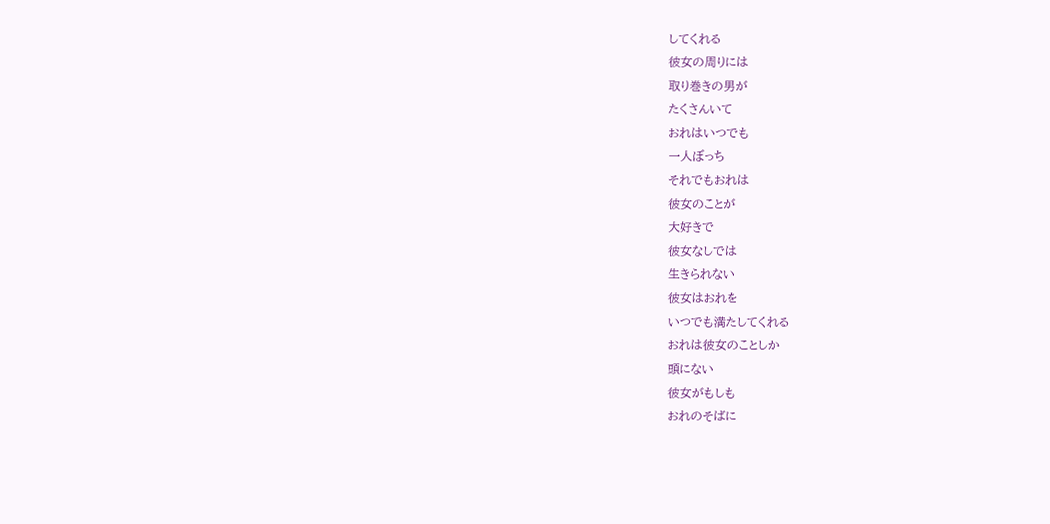してくれる
彼女の周りには
取り巻きの男が
たくさんいて
おれはいつでも
一人ぼっち
それでもおれは
彼女のことが
大好きで
彼女なしでは
生きられない
彼女はおれを
いつでも満たしてくれる
おれは彼女のことしか
頭にない
彼女がもしも
おれのそばに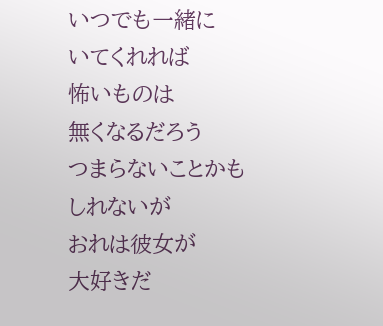いつでも一緒に
いてくれれば
怖いものは
無くなるだろう
つまらないことかも
しれないが
おれは彼女が
大好きだ